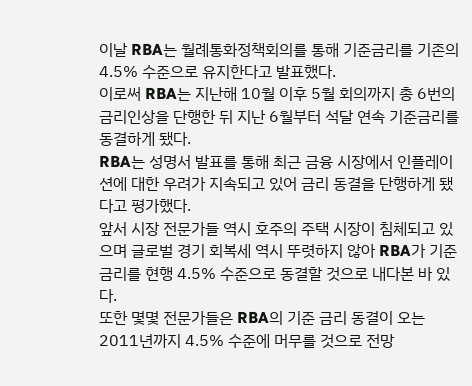이날 RBA는 월례통화정책회의를 통해 기준금리를 기존의 4.5% 수준으로 유지한다고 발표했다.
이로써 RBA는 지난해 10월 이후 5월 회의까지 총 6번의 금리인상을 단행한 뒤 지난 6월부터 석달 연속 기준금리를 동결하게 됐다.
RBA는 성명서 발표를 통해 최근 금융 시장에서 인플레이션에 대한 우려가 지속되고 있어 금리 동결을 단행하게 됐다고 평가했다.
앞서 시장 전문가들 역시 호주의 주택 시장이 침체되고 있으며 글로벌 경기 회복세 역시 뚜렷하지 않아 RBA가 기준금리를 현행 4.5% 수준으로 동결할 것으로 내다본 바 있다.
또한 몇몇 전문가들은 RBA의 기준 금리 동결이 오는 2011년까지 4.5% 수준에 머무를 것으로 전망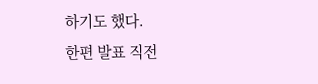하기도 했다.
한편 발표 직전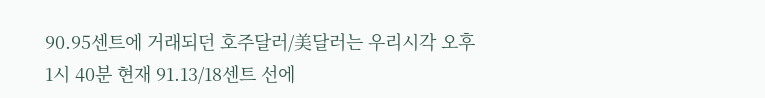90.95센트에 거래되던 호주달러/美달러는 우리시각 오후 1시 40분 현재 91.13/18센트 선에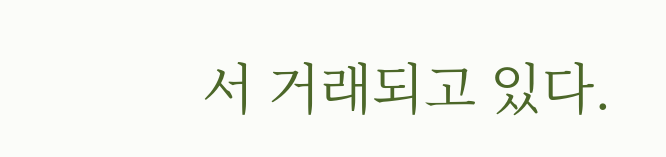서 거래되고 있다.